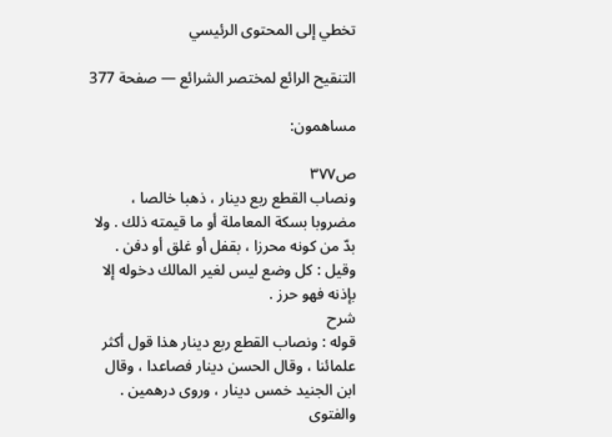تخطي إلى المحتوى الرئيسي

التنقيح الرائع لمختصر الشرائع — صفحة 377

مساهمون:

ص٣٧٧
ونصاب القطع ربع دينار ، ذهبا خالصا ، مضروبا بسكة المعاملة أو ما قيمته ذلك . ولا بدّ من كونه محرزا ، بقفل أو غلق أو دفن . وقيل : كل وضع ليس لغير المالك دخوله إلا بإذنه فهو حرز .
شرح
قوله : ونصاب القطع ربع دينار هذا قول أكثر علمائنا ، وقال الحسن دينار فصاعدا ، وقال ابن الجنيد خمس دينار ، وروى درهمين . والفتوى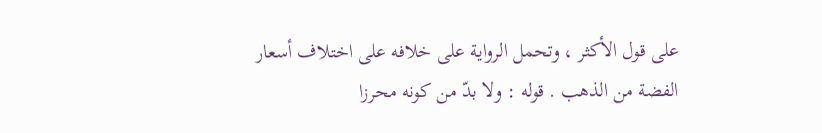على قول الأكثر ، وتحمل الرواية على خلافه على اختلاف أسعار الفضة من الذهب . قوله : ولا بدّ من كونه محرزا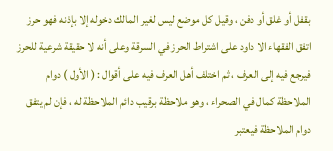بقفل أو غلق أو دفن ، وقيل كل موضع ليس لغير المالك دخوله إلا بإذنه فهو حرز اتفق الفقهاء الا داود على اشتراط الحرز في السرقة وعلى أنه لا حقيقة شرعية للحرز فيرجع فيه إلى العرف ، ثم اختلف أهل العرف فيه على أقوال : ( الأول ) دوام الملاحظة كمال في الصحراء ، وهو ملاحظة برقيب دائم الملاحظة له ، فإن لم يتفق دوام الملاحظة فيعتبر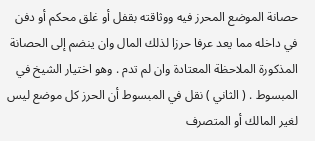حصانة الموضع المحرز فيه ووثاقته بقفل أو غلق محكم أو دفن في داخله مما يعد عرفا حرزا لذلك المال وان ينضم إلى الحصانة المذكورة الملاحظة المعتادة وان لم تدم . وهو اختيار الشيخ في المبسوط . ( الثاني ) نقل في المبسوط أن الحرز كل موضع ليس لغير المالك أو المتصرف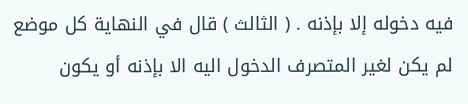فيه دخوله إلا بإذنه . ( الثالث ) قال في النهاية كل موضع لم يكن لغير المتصرف الدخول اليه الا بإذنه أو يكون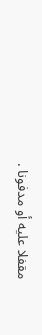مقفلا عليه أو مدفونا .